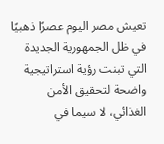تعيش مصر اليوم عصرًا ذهبيًا في ظل الجمهورية الجديدة التي تبنت رؤية استراتيجية واضحة لتحقيق الأمن الغذائي، لا سيما في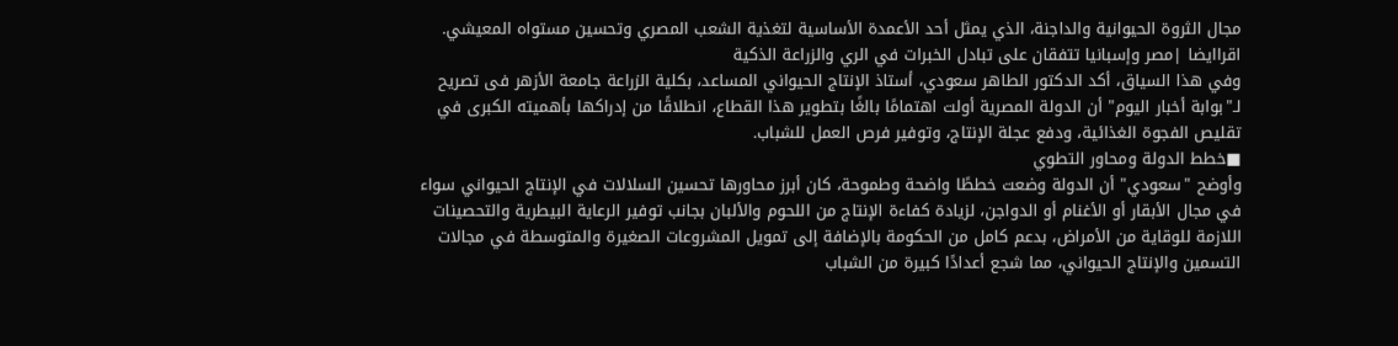مجال الثروة الحيوانية والداجنة، الذي يمثل أحد الأعمدة الأساسية لتغذية الشعب المصري وتحسين مستواه المعيشي.
اقراايضا |مصر وإسبانيا تتفقان على تبادل الخبرات في الري والزراعة الذكية
وفي هذا السياق، أكد الدكتور الطاهر سعودي، أستاذ الإنتاج الحيواني المساعد، بكلية الزراعة جامعة الأزهر فى تصريح لـ"بوابة أخبار اليوم" أن الدولة المصرية أولت اهتمامًا بالغًا بتطوير هذا القطاع، انطلاقًا من إدراكها بأهميته الكبرى في تقليص الفجوة الغذائية، ودفع عجلة الإنتاج، وتوفير فرص العمل للشباب.
■خطط الدولة ومحاور التطوي
وأوضح "سعودي" أن الدولة وضعت خططًا واضحة وطموحة، كان أبرز محاورها تحسين السلالات في الإنتاج الحيواني سواء في مجال الأبقار أو الأغنام أو الدواجن، لزيادة كفاءة الإنتاج من اللحوم والألبان بجانب توفير الرعاية البيطرية والتحصينات اللازمة للوقاية من الأمراض، بدعم كامل من الحكومة بالإضافة إلى تمويل المشروعات الصغيرة والمتوسطة في مجالات التسمين والإنتاج الحيواني، مما شجع أعدادًا كبيرة من الشباب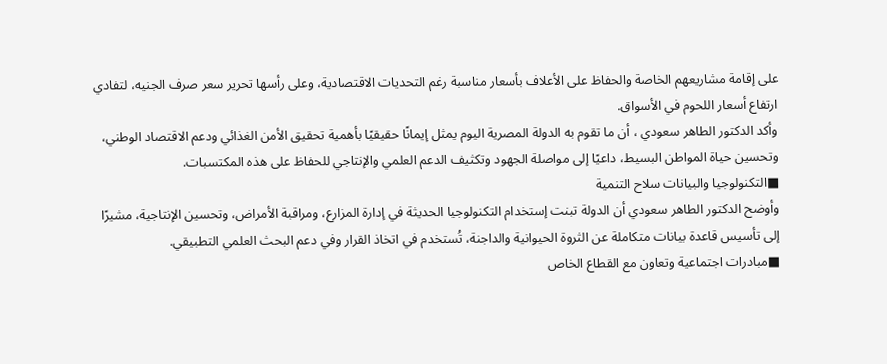على إقامة مشاريعهم الخاصة والحفاظ على الأعلاف بأسعار مناسبة رغم التحديات الاقتصادية، وعلى رأسها تحرير سعر صرف الجنيه، لتفادي ارتفاع أسعار اللحوم في الأسواق.
وأكد الدكتور الطاهر سعودي ، أن ما تقوم به الدولة المصرية اليوم يمثل إيمانًا حقيقيًا بأهمية تحقيق الأمن الغذائي ودعم الاقتصاد الوطني، وتحسين حياة المواطن البسيط، داعيًا إلى مواصلة الجهود وتكثيف الدعم العلمي والإنتاجي للحفاظ على هذه المكتسبات.
■التكنولوجيا والبيانات سلاح التنمية
وأوضح الدكتور الطاهر سعودي أن الدولة تبنت إستخدام التكنولوجيا الحديثة في إدارة المزارع، ومراقبة الأمراض، وتحسين الإنتاجية، مشيرًا إلى تأسيس قاعدة بيانات متكاملة عن الثروة الحيوانية والداجنة، تُستخدم في اتخاذ القرار وفي دعم البحث العلمي التطبيقي.
■مبادرات اجتماعية وتعاون مع القطاع الخاص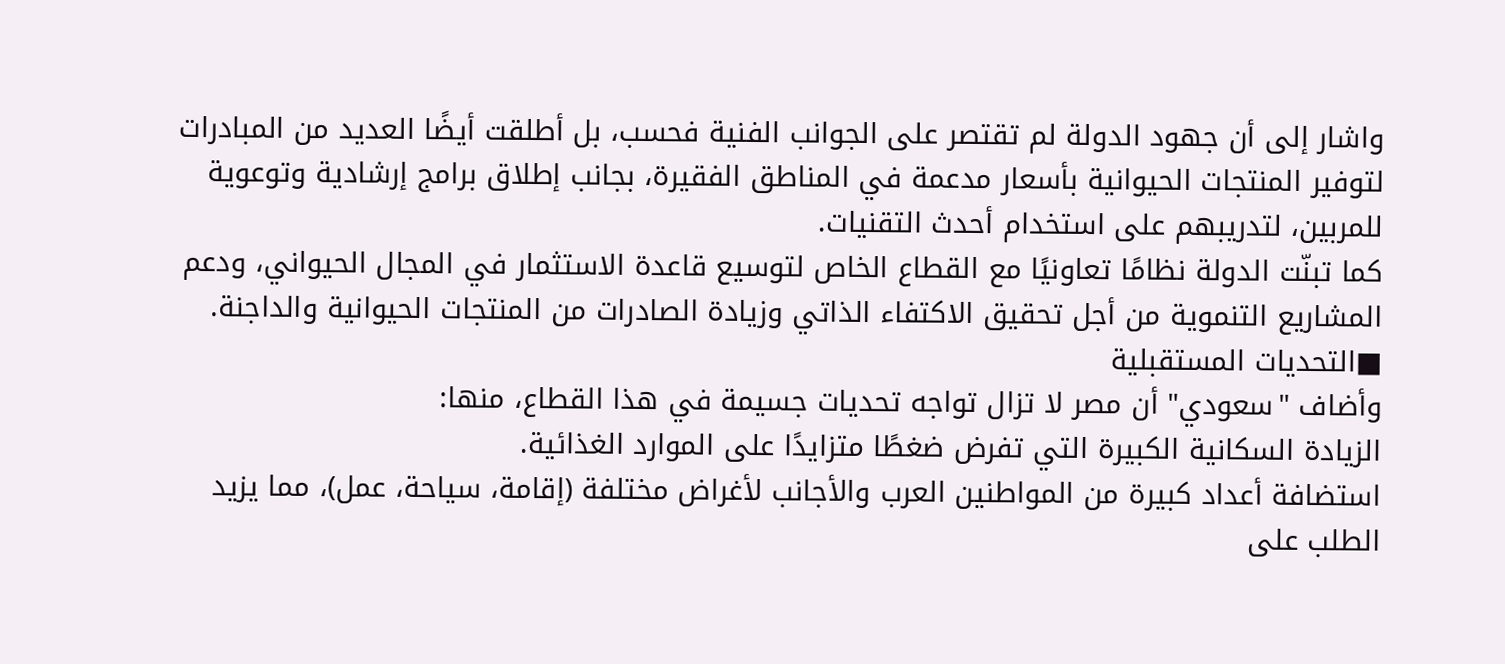واشار إلى أن جهود الدولة لم تقتصر على الجوانب الفنية فحسب، بل أطلقت أيضًا العديد من المبادرات لتوفير المنتجات الحيوانية بأسعار مدعمة في المناطق الفقيرة، بجانب إطلاق برامج إرشادية وتوعوية للمربين، لتدريبهم على استخدام أحدث التقنيات.
كما تبنّت الدولة نظامًا تعاونيًا مع القطاع الخاص لتوسيع قاعدة الاستثمار في المجال الحيواني، ودعم المشاريع التنموية من أجل تحقيق الاكتفاء الذاتي وزيادة الصادرات من المنتجات الحيوانية والداجنة.
■التحديات المستقبلية
وأضاف "سعودي" أن مصر لا تزال تواجه تحديات جسيمة في هذا القطاع، منها:
الزيادة السكانية الكبيرة التي تفرض ضغطًا متزايدًا على الموارد الغذائية.
استضافة أعداد كبيرة من المواطنين العرب والأجانب لأغراض مختلفة (إقامة، سياحة، عمل)، مما يزيد الطلب على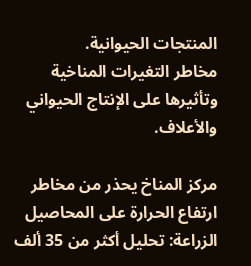المنتجات الحيوانية.
مخاطر التغيرات المناخية وتأثيرها على الإنتاج الحيواني والأعلاف.

مركز المناخ يحذر من مخاطر ارتفاع الحرارة على المحاصيل
الزراعة: تحليل أكثر من 35 ألف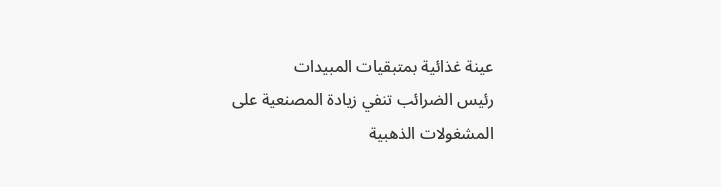عينة غذائية بمتبقيات المبيدات
رئيس الضرائب تنفي زيادة المصنعية على المشغولات الذهبية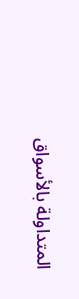المتداولة بالأسواق